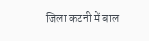जिला कटनी में बाल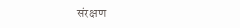संरक्षण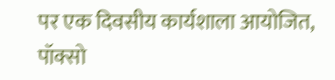पर एक दिवसीय कार्यशाला आयोजित, पॉक्सो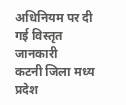अधिनियम पर दी गई विस्तृत जानकारी
कटनी जिला मध्य प्रदेश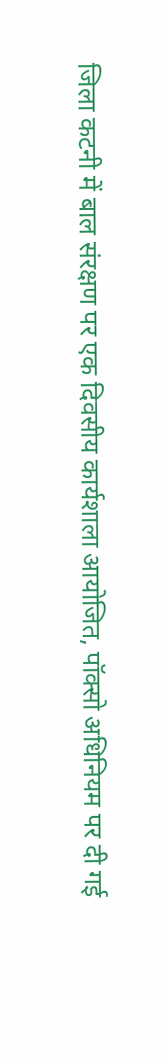जिला कटनी में बाल संरक्षण पर एक दिवसीय कार्यशाला आयोजित, पॉक्सो अधिनियम पर दी गई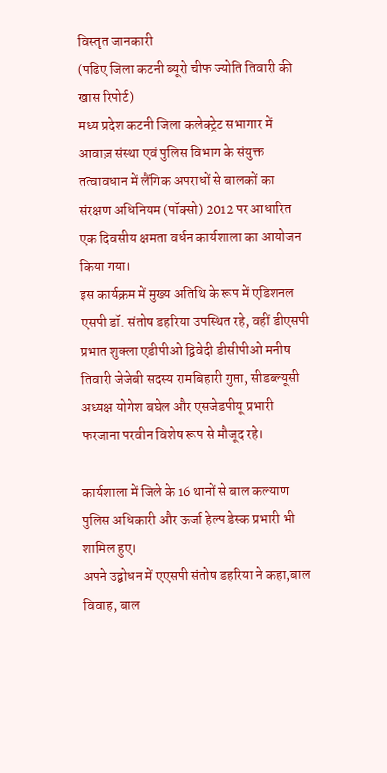विस्तृत जानकारी
(पढिए जिला कटनी ब्यूरो चीफ ज्योति तिवारी की खास रिपोर्ट)
मध्य प्रदेश कटनी जिला कलेक्ट्रेट सभागार में आवाज़ संस्था एवं पुलिस विभाग के संयुक्त तत्वावधान में लैंगिक अपराधों से बालकों का संरक्षण अधिनियम (पॉक्सो) 2012 पर आधारित एक दिवसीय क्षमता वर्धन कार्यशाला का आयोजन किया गया।
इस कार्यक्रम में मुख्य अतिथि के रूप में एडिशनल एसपी डॉ. संतोष डहरिया उपस्थित रहे, वहीं डीएसपी प्रभात शुक्ला एडीपीओ द्विवेदी डीसीपीओ मनीष तिवारी जेजेबी सदस्य रामबिहारी गुप्ता, सीडब्ल्यूसी अध्यक्ष योगेश बघेल और एसजेडपीयू प्रभारी फरजाना परवीन विशेष रूप से मौजूद रहे।

कार्यशाला में जिले के 16 थानों से बाल कल्याण पुलिस अधिकारी और ऊर्जा हेल्प डेस्क प्रभारी भी शामिल हुए।
अपने उद्बोधन में एएसपी संतोष डहरिया ने कहा,बाल विवाह, बाल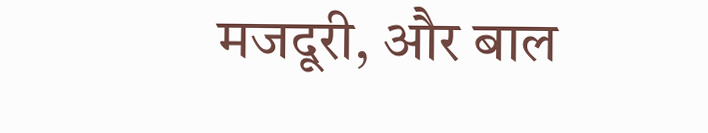मजदूरी, और बाल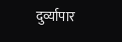दुर्व्यापार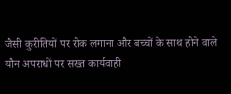जैसी कुरीतियों पर रोक लगाना और बच्चों के साथ होने वाले यौन अपराधों पर सख्त कार्यवाही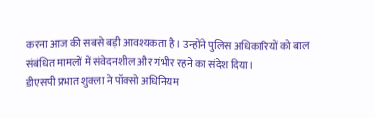करना आज की सबसे बड़ी आवश्यकता है। उन्होंने पुलिस अधिकारियों को बाल संबंधित मामलों में संवेदनशील और गंभीर रहने का संदेश दिया।
डीएसपी प्रभात शुक्ला ने पॉक्सो अधिनियम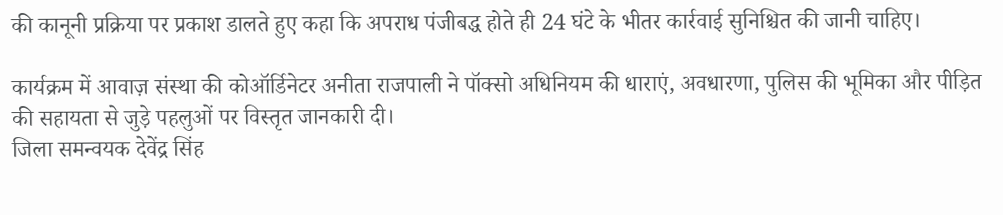की कानूनी प्रक्रिया पर प्रकाश डालते हुए कहा कि अपराध पंजीबद्ध होते ही 24 घंटे के भीतर कार्रवाई सुनिश्चित की जानी चाहिए।

कार्यक्रम में आवाज़ संस्था की कोऑर्डिनेटर अनीता राजपाली ने पॉक्सो अधिनियम की धाराएं, अवधारणा, पुलिस की भूमिका और पीड़ित की सहायता से जुड़े पहलुओं पर विस्तृत जानकारी दी।
जिला समन्वयक देवेंद्र सिंह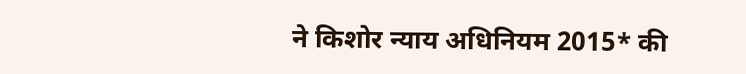ने किशोर न्याय अधिनियम 2015* की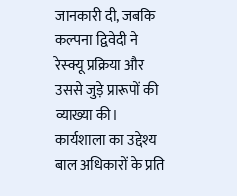जानकारी दी, जबकि कल्पना द्विवेदी ने रेस्क्यू प्रक्रिया और उससे जुड़े प्रारूपों की व्याख्या की।
कार्यशाला का उद्देश्य बाल अधिकारों के प्रति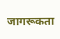जागरूकता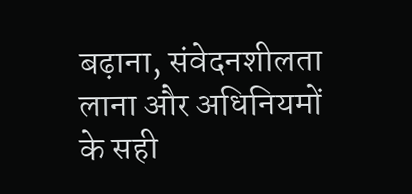बढ़ाना, संवेदनशीलता लाना और अधिनियमों के सही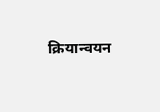क्रियान्वयन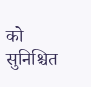को सुनिश्चित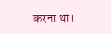करना था।